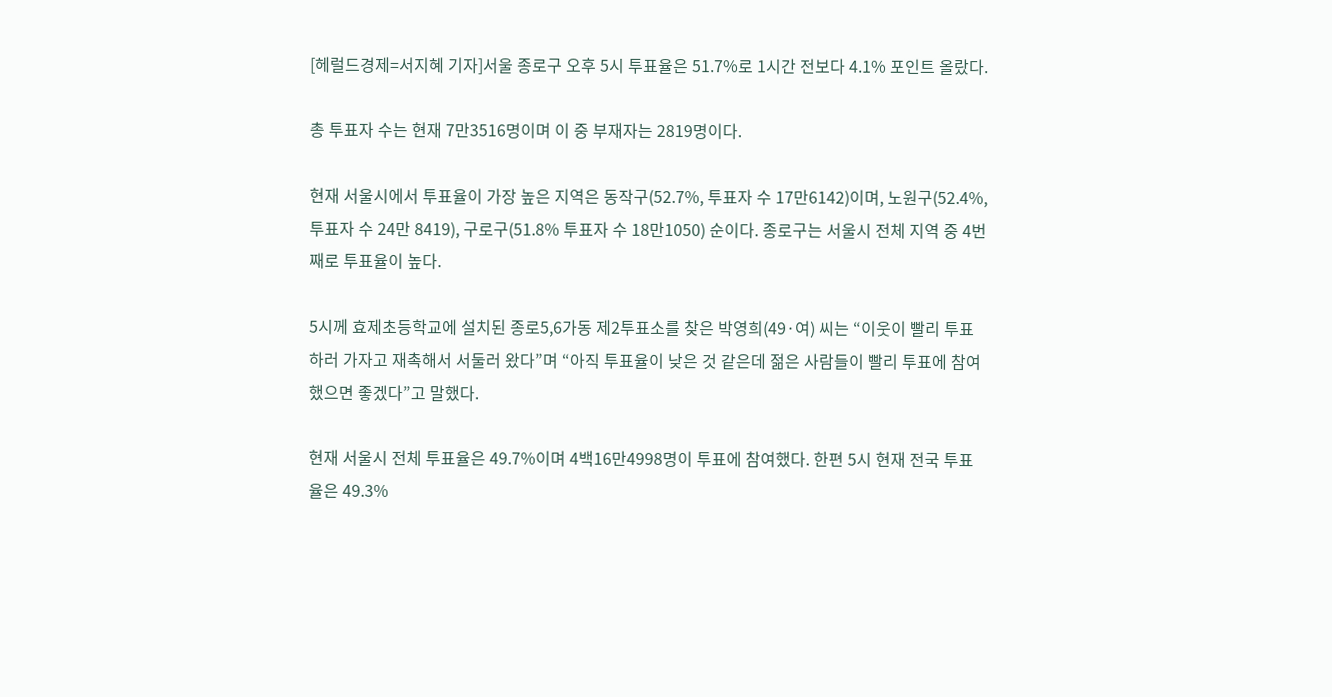[헤럴드경제=서지혜 기자]서울 종로구 오후 5시 투표율은 51.7%로 1시간 전보다 4.1% 포인트 올랐다.

총 투표자 수는 현재 7만3516명이며 이 중 부재자는 2819명이다.

현재 서울시에서 투표율이 가장 높은 지역은 동작구(52.7%, 투표자 수 17만6142)이며, 노원구(52.4%, 투표자 수 24만 8419), 구로구(51.8% 투표자 수 18만1050) 순이다. 종로구는 서울시 전체 지역 중 4번째로 투표율이 높다.

5시께 효제초등학교에 설치된 종로5,6가동 제2투표소를 찾은 박영희(49·여) 씨는 “이웃이 빨리 투표하러 가자고 재촉해서 서둘러 왔다”며 “아직 투표율이 낮은 것 같은데 젊은 사람들이 빨리 투표에 참여했으면 좋겠다”고 말했다.

현재 서울시 전체 투표율은 49.7%이며 4백16만4998명이 투표에 참여했다. 한편 5시 현재 전국 투표율은 49.3%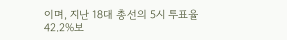이며, 지난 18대 총선의 5시 투표율 42.2%보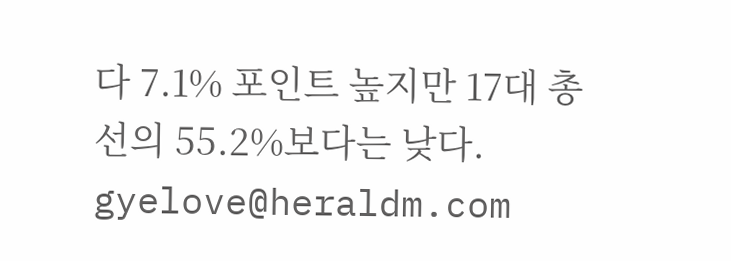다 7.1% 포인트 높지만 17대 총선의 55.2%보다는 낮다. gyelove@heraldm.com